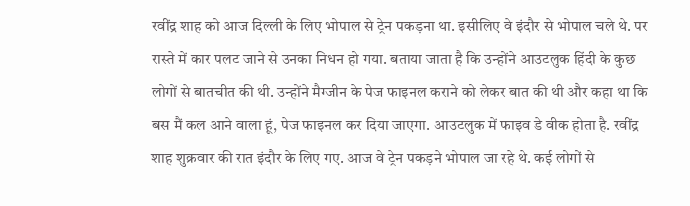रवींद्र शाह को आज दिल्ली के लिए भोपाल से ट्रेन पकड़ना था. इसीलिए वे इंदौर से भोपाल चले थे. पर रास्ते में कार पलट जाने से उनका निधन हो गया. बताया जाता है कि उन्होंने आउटलुक हिंदी के कुछ लोगों से बातचीत की थी. उन्होंने मैग्जीन के पेज फाइनल कराने को लेकर बात की थी और कहा था कि बस मैं कल आने वाला हूं, पेज फाइनल कर दिया जाएगा. आउटलुक में फाइव डे वीक होता है. रवींद्र शाह शुक्रवार की रात इंदौर के लिए गए. आज वे ट्रेन पकड़ने भोपाल जा रहे थे. कई लोगों से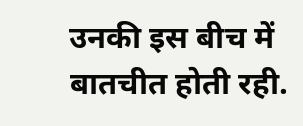उनकी इस बीच में बातचीत होती रही.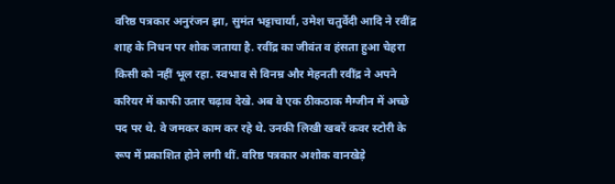वरिष्ठ पत्रकार अनुरंजन झा, सुमंत भट्टाचार्या, उमेश चतुर्वेदी आदि ने रवींद्र शाह के निधन पर शोक जताया है. रवींद्र का जीवंत व हंसता हुआ चेहरा किसी को नहीं भूल रहा. स्वभाव से विनम्र और मेहनती रवींद्र ने अपने करियर में काफी उतार चढ़ाव देखे. अब वे एक ठीकठाक मैग्जीन में अच्छे पद पर थे. वे जमकर काम कर रहे थे. उनकी लिखी खबरें कवर स्टोरी के रूप में प्रकाशित होने लगी थीं. वरिष्ठ पत्रकार अशोक वानखेड़े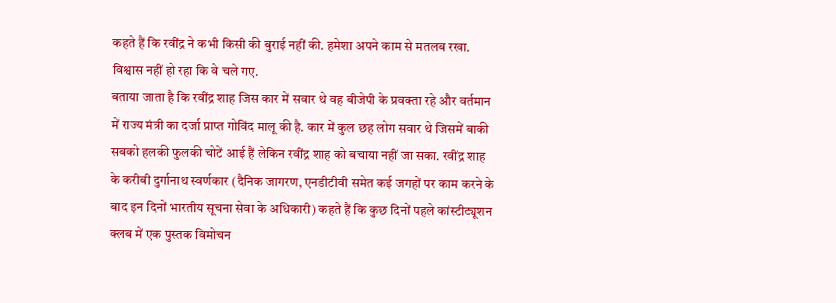कहते हैं कि रवींद्र ने कभी किसी की बुराई नहीं की. हमेशा अपने काम से मतलब रखा. विश्वास नहीं हो रहा कि वे चले गए.
बताया जाता है कि रवींद्र शाह जिस कार में सवार थे वह बीजेपी के प्रवक्ता रहे और वर्तमान में राज्य मंत्री का दर्जा प्राप्त गोविंद मालू की है. कार में कुल छह लोग सवार थे जिसमें बाकी सबको हलकी फुलकी चोटें आई हैं लेकिन रवींद्र शाह को बचाया नहीं जा सका. रवींद्र शाह के करीबी दुर्गानाथ स्वर्णकार (दैनिक जागरण, एनडीटीवी समेत कई जगहों पर काम करने के बाद इन दिनों भारतीय सूचना सेवा के अधिकारी) कहते हैं कि कुछ दिनों पहले कांस्टीट्यूशन क्लब में एक पुस्तक विमोचन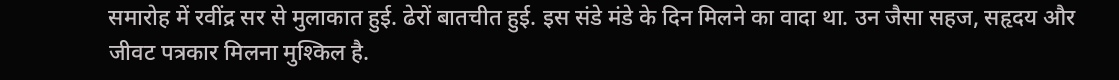समारोह में रवींद्र सर से मुलाकात हुई. ढेरों बातचीत हुई. इस संडे मंडे के दिन मिलने का वादा था. उन जैसा सहज, सहृदय और जीवट पत्रकार मिलना मुश्किल है.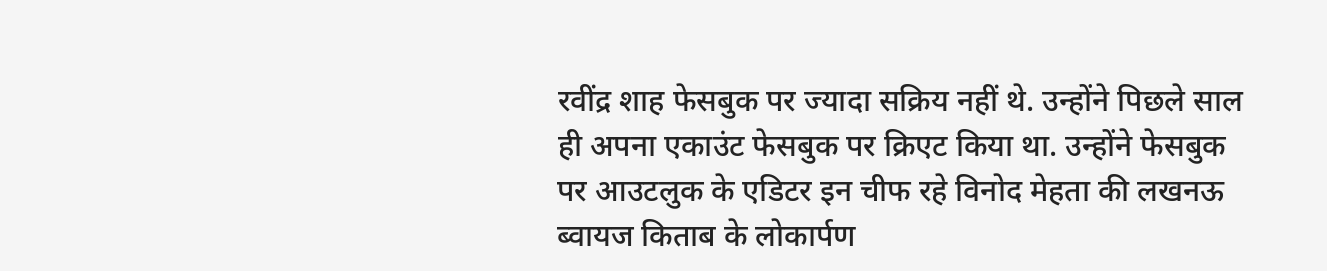रवींद्र शाह फेसबुक पर ज्यादा सक्रिय नहीं थे. उन्होंने पिछले साल ही अपना एकाउंट फेसबुक पर क्रिएट किया था. उन्होंने फेसबुक पर आउटलुक के एडिटर इन चीफ रहे विनोद मेहता की लखनऊ ब्वायज किताब के लोकार्पण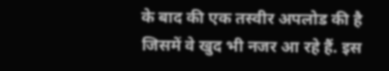के बाद की एक तस्वीर अपलोड की है जिसमें वे खुद भी नजर आ रहे हैं. इस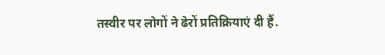तस्वीर पर लोगों ने ढेरों प्रतिक्रियाएं दी हैं.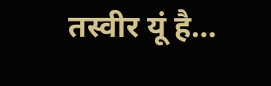तस्वीर यूं है…